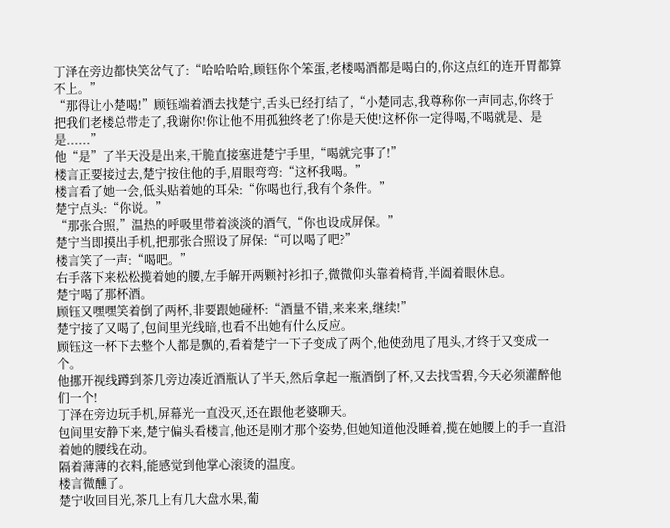丁泽在旁边都快笑岔气了:“哈哈哈哈,顾钰你个笨蛋,老楼喝酒都是喝白的,你这点红的连开胃都算不上。”
“那得让小楚喝!”顾钰端着酒去找楚宁,舌头已经打结了,“小楚同志,我尊称你一声同志,你终于把我们老楼总带走了,我谢你!你让他不用孤独终老了!你是天使!这杯你一定得喝,不喝就是、是是......”
他“是”了半天没是出来,干脆直接塞进楚宁手里,“喝就完事了!”
楼言正要接过去,楚宁按住他的手,眉眼弯弯:“这杯我喝。”
楼言看了她一会,低头贴着她的耳朵:“你喝也行,我有个条件。”
楚宁点头:“你说。”
“那张合照,”温热的呼吸里带着淡淡的酒气,“你也设成屏保。”
楚宁当即摸出手机,把那张合照设了屏保:“可以喝了吧?”
楼言笑了一声:“喝吧。”
右手落下来松松揽着她的腰,左手解开两颗衬衫扣子,微微仰头靠着椅背,半阖着眼休息。
楚宁喝了那杯酒。
顾钰又嘿嘿笑着倒了两杯,非要跟她碰杯:“酒量不错,来来来,继续!”
楚宁接了又喝了,包间里光线暗,也看不出她有什么反应。
顾钰这一杯下去整个人都是飘的,看着楚宁一下子变成了两个,他使劲甩了甩头,才终于又变成一个。
他挪开视线蹲到茶几旁边凑近酒瓶认了半天,然后拿起一瓶酒倒了杯,又去找雪碧,今天必须灌醉他们一个!
丁泽在旁边玩手机,屏幕光一直没灭,还在跟他老婆聊天。
包间里安静下来,楚宁偏头看楼言,他还是刚才那个姿势,但她知道他没睡着,揽在她腰上的手一直沿着她的腰线在动。
隔着薄薄的衣料,能感觉到他掌心滚烫的温度。
楼言微醺了。
楚宁收回目光,茶几上有几大盘水果,葡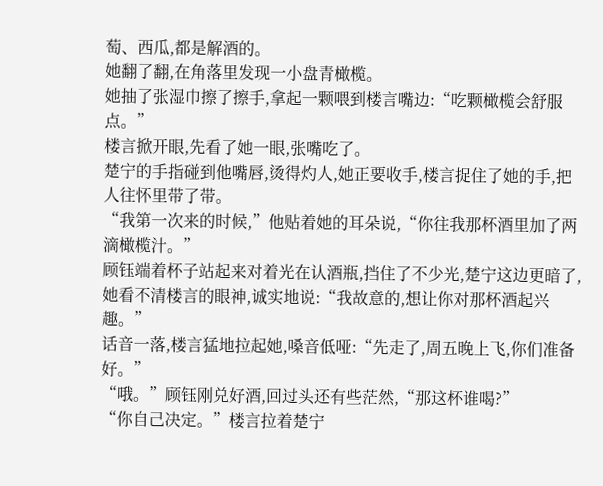萄、西瓜,都是解酒的。
她翻了翻,在角落里发现一小盘青橄榄。
她抽了张湿巾擦了擦手,拿起一颗喂到楼言嘴边:“吃颗橄榄会舒服点。”
楼言掀开眼,先看了她一眼,张嘴吃了。
楚宁的手指碰到他嘴唇,烫得灼人,她正要收手,楼言捉住了她的手,把人往怀里带了带。
“我第一次来的时候,”他贴着她的耳朵说,“你往我那杯酒里加了两滴橄榄汁。”
顾钰端着杯子站起来对着光在认酒瓶,挡住了不少光,楚宁这边更暗了,她看不清楼言的眼神,诚实地说:“我故意的,想让你对那杯酒起兴趣。”
话音一落,楼言猛地拉起她,嗓音低哑:“先走了,周五晚上飞,你们准备好。”
“哦。”顾钰刚兑好酒,回过头还有些茫然,“那这杯谁喝?”
“你自己决定。”楼言拉着楚宁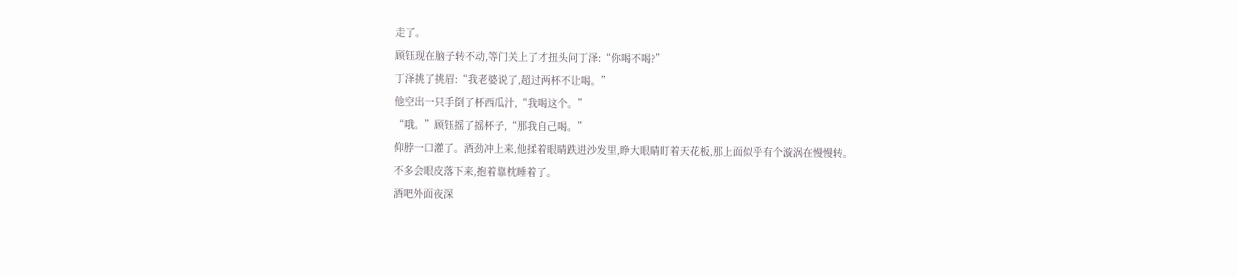走了。
顾钰现在脑子转不动,等门关上了才扭头问丁泽:“你喝不喝?”
丁泽挑了挑眉:“我老婆说了,超过两杯不让喝。”
他空出一只手倒了杯西瓜汁,“我喝这个。”
“哦。”顾钰摇了摇杯子,“那我自己喝。”
仰脖一口灌了。酒劲冲上来,他揉着眼睛跌进沙发里,睁大眼睛盯着天花板,那上面似乎有个漩涡在慢慢转。
不多会眼皮落下来,抱着靠枕睡着了。
酒吧外面夜深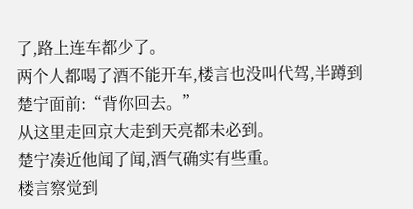了,路上连车都少了。
两个人都喝了酒不能开车,楼言也没叫代驾,半蹲到楚宁面前:“背你回去。”
从这里走回京大走到天亮都未必到。
楚宁凑近他闻了闻,酒气确实有些重。
楼言察觉到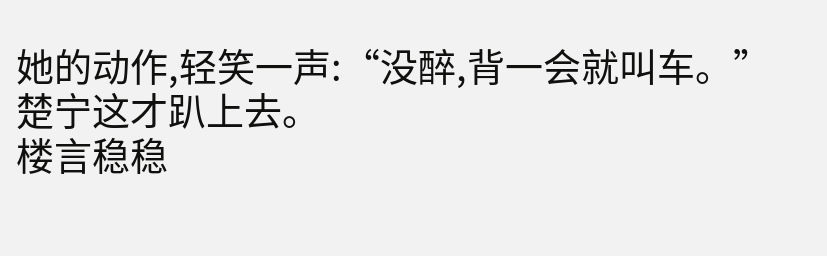她的动作,轻笑一声:“没醉,背一会就叫车。”
楚宁这才趴上去。
楼言稳稳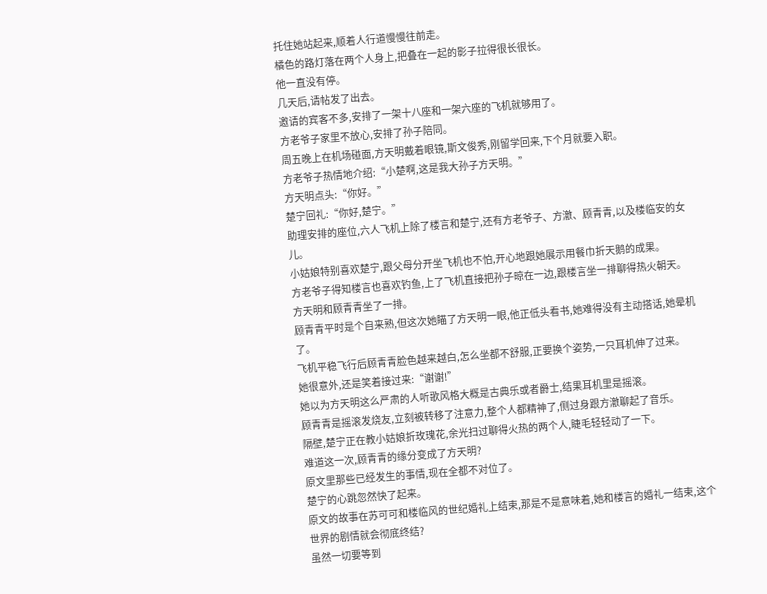托住她站起来,顺着人行道慢慢往前走。
橘色的路灯落在两个人身上,把叠在一起的影子拉得很长很长。
他一直没有停。
几天后,请帖发了出去。
邀请的宾客不多,安排了一架十八座和一架六座的飞机就够用了。
方老爷子家里不放心,安排了孙子陪同。
周五晚上在机场碰面,方天明戴着眼镜,斯文俊秀,刚留学回来,下个月就要入职。
方老爷子热情地介绍:“小楚啊,这是我大孙子方天明。”
方天明点头:“你好。”
楚宁回礼:“你好,楚宁。”
助理安排的座位,六人飞机上除了楼言和楚宁,还有方老爷子、方澈、顾青青,以及楼临安的女儿。
小姑娘特别喜欢楚宁,跟父母分开坐飞机也不怕,开心地跟她展示用餐巾折天鹅的成果。
方老爷子得知楼言也喜欢钓鱼,上了飞机直接把孙子晾在一边,跟楼言坐一排聊得热火朝天。
方天明和顾青青坐了一排。
顾青青平时是个自来熟,但这次她瞄了方天明一眼,他正低头看书,她难得没有主动搭话,她晕机了。
飞机平稳飞行后顾青青脸色越来越白,怎么坐都不舒服,正要换个姿势,一只耳机伸了过来。
她很意外,还是笑着接过来:“谢谢!”
她以为方天明这么严肃的人听歌风格大概是古典乐或者爵士,结果耳机里是摇滚。
顾青青是摇滚发烧友,立刻被转移了注意力,整个人都精神了,侧过身跟方澈聊起了音乐。
隔壁,楚宁正在教小姑娘折玫瑰花,余光扫过聊得火热的两个人,睫毛轻轻动了一下。
难道这一次,顾青青的缘分变成了方天明?
原文里那些已经发生的事情,现在全都不对位了。
楚宁的心跳忽然快了起来。
原文的故事在苏可可和楼临风的世纪婚礼上结束,那是不是意味着,她和楼言的婚礼一结束,这个世界的剧情就会彻底终结?
虽然一切要等到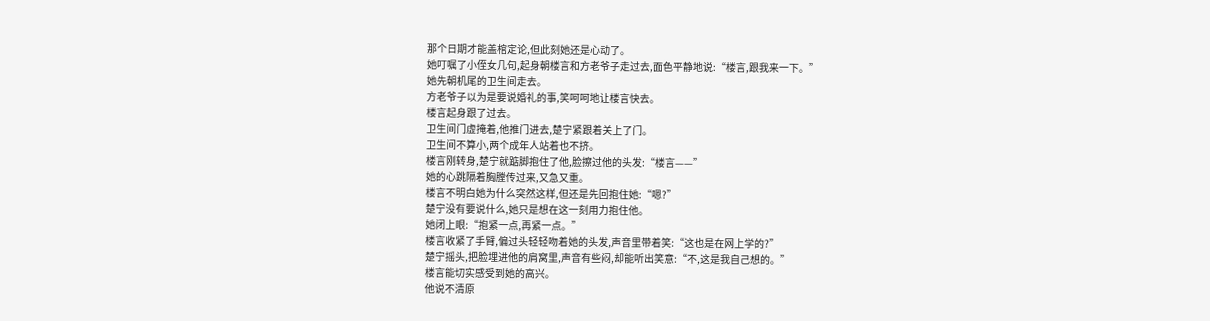那个日期才能盖棺定论,但此刻她还是心动了。
她叮嘱了小侄女几句,起身朝楼言和方老爷子走过去,面色平静地说:“楼言,跟我来一下。”
她先朝机尾的卫生间走去。
方老爷子以为是要说婚礼的事,笑呵呵地让楼言快去。
楼言起身跟了过去。
卫生间门虚掩着,他推门进去,楚宁紧跟着关上了门。
卫生间不算小,两个成年人站着也不挤。
楼言刚转身,楚宁就踮脚抱住了他,脸擦过他的头发:“楼言——”
她的心跳隔着胸膛传过来,又急又重。
楼言不明白她为什么突然这样,但还是先回抱住她:“嗯?”
楚宁没有要说什么,她只是想在这一刻用力抱住他。
她闭上眼:“抱紧一点,再紧一点。”
楼言收紧了手臂,偏过头轻轻吻着她的头发,声音里带着笑:“这也是在网上学的?”
楚宁摇头,把脸埋进他的肩窝里,声音有些闷,却能听出笑意:“不,这是我自己想的。”
楼言能切实感受到她的高兴。
他说不清原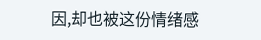因,却也被这份情绪感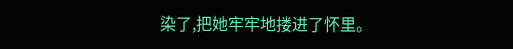染了,把她牢牢地搂进了怀里。